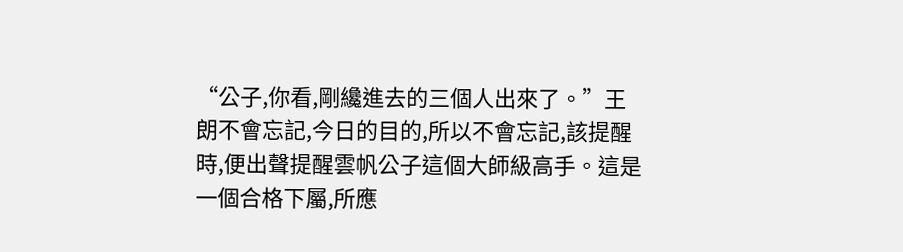“公子,你看,剛纔進去的三個人出來了。”王朗不會忘記,今日的目的,所以不會忘記,該提醒時,便出聲提醒雲帆公子這個大師級高手。這是一個合格下屬,所應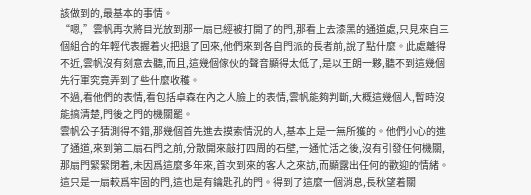該做到的,最基本的事情。
“嗯,”雲帆再次將目光放到那一扇已經被打開了的門,那看上去漆黑的通道處,只見來自三個組合的年輕代表握着火把退了回來,他們來到各自門派的長者前,說了點什麼。此處離得不近,雲帆沒有刻意去聽,而且,這幾個傢伙的聲音顯得太低了,是以王朗一夥,聽不到這幾個先行軍究竟弄到了些什麼收穫。
不過,看他們的表情,看包括卓森在內之人臉上的表情,雲帆能夠判斷,大概這幾個人,暫時沒能搞清楚,門後之門的機關罷。
雲帆公子猜測得不錯,那幾個首先進去摸索情況的人,基本上是一無所獲的。他們小心的進了通道,來到第二扇石門之前,分散開來敲打四周的石壁,一通忙活之後,沒有引發任何機關,那扇門緊緊閉着,未因爲這麼多年來,首次到來的客人之來訪,而顯露出任何的歡迎的情緒。
這只是一扇較爲牢固的門,這也是有鑰匙孔的門。得到了這麼一個消息,長秋望着關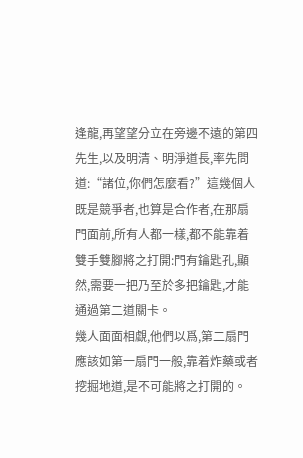逢龍,再望望分立在旁邊不遠的第四先生,以及明清、明淨道長,率先問道:“諸位,你們怎麼看?”這幾個人既是競爭者,也算是合作者,在那扇門面前,所有人都一樣,都不能靠着雙手雙腳將之打開:門有鑰匙孔,顯然,需要一把乃至於多把鑰匙,才能通過第二道關卡。
幾人面面相覷,他們以爲,第二扇門應該如第一扇門一般,靠着炸藥或者挖掘地道,是不可能將之打開的。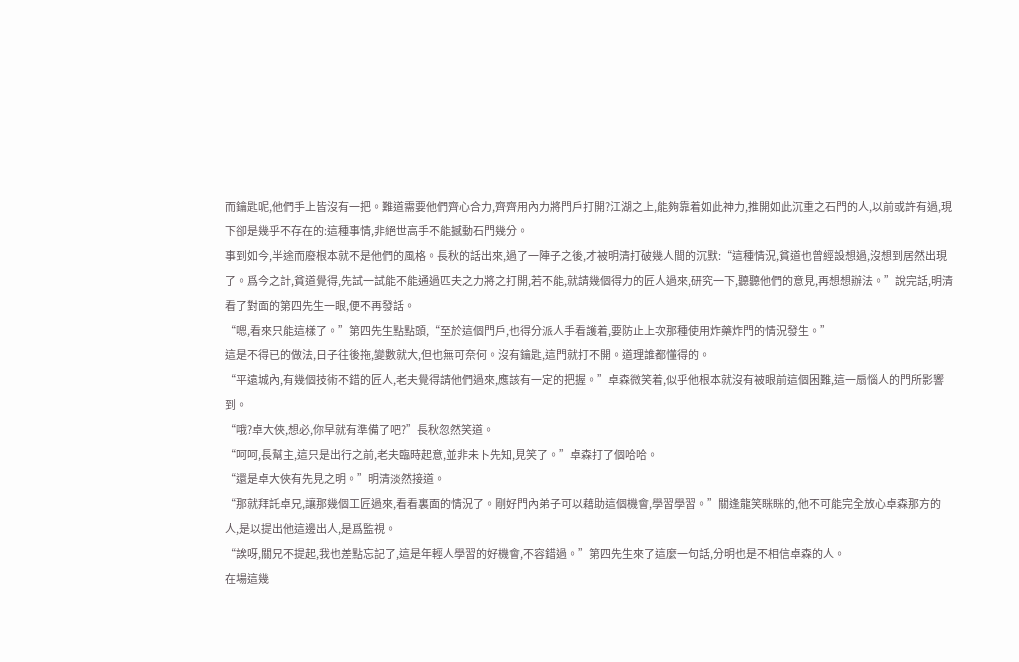而鑰匙呢,他們手上皆沒有一把。難道需要他們齊心合力,齊齊用內力將門戶打開?江湖之上,能夠靠着如此神力,推開如此沉重之石門的人,以前或許有過,現下卻是幾乎不存在的:這種事情,非絕世高手不能撼動石門幾分。
事到如今,半途而廢根本就不是他們的風格。長秋的話出來,過了一陣子之後,才被明清打破幾人間的沉默:“這種情況,貧道也曾經設想過,沒想到居然出現了。爲今之計,貧道覺得,先試一試能不能通過匹夫之力將之打開,若不能,就請幾個得力的匠人過來,研究一下,聽聽他們的意見,再想想辦法。”說完話,明清看了對面的第四先生一眼,便不再發話。
“嗯,看來只能這樣了。”第四先生點點頭,“至於這個門戶,也得分派人手看護着,要防止上次那種使用炸藥炸門的情況發生。”
這是不得已的做法,日子往後拖,變數就大,但也無可奈何。沒有鑰匙,這門就打不開。道理誰都懂得的。
“平遠城內,有幾個技術不錯的匠人,老夫覺得請他們過來,應該有一定的把握。”卓森微笑着,似乎他根本就沒有被眼前這個困難,這一扇惱人的門所影響到。
“哦?卓大俠,想必,你早就有準備了吧?”長秋忽然笑道。
“呵呵,長幫主,這只是出行之前,老夫臨時起意,並非未卜先知,見笑了。”卓森打了個哈哈。
“還是卓大俠有先見之明。”明清淡然接道。
“那就拜託卓兄,讓那幾個工匠過來,看看裏面的情況了。剛好門內弟子可以藉助這個機會,學習學習。”關逢龍笑眯眯的,他不可能完全放心卓森那方的人,是以提出他這邊出人,是爲監視。
“誒呀,關兄不提起,我也差點忘記了,這是年輕人學習的好機會,不容錯過。”第四先生來了這麼一句話,分明也是不相信卓森的人。
在場這幾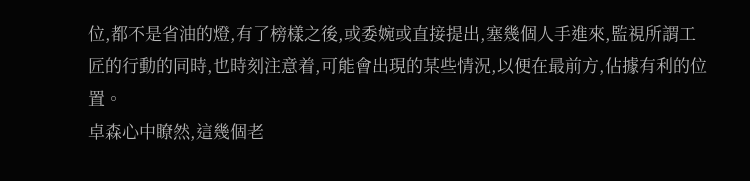位,都不是省油的燈,有了榜樣之後,或委婉或直接提出,塞幾個人手進來,監視所謂工匠的行動的同時,也時刻注意着,可能會出現的某些情況,以便在最前方,佔據有利的位置。
卓森心中瞭然,這幾個老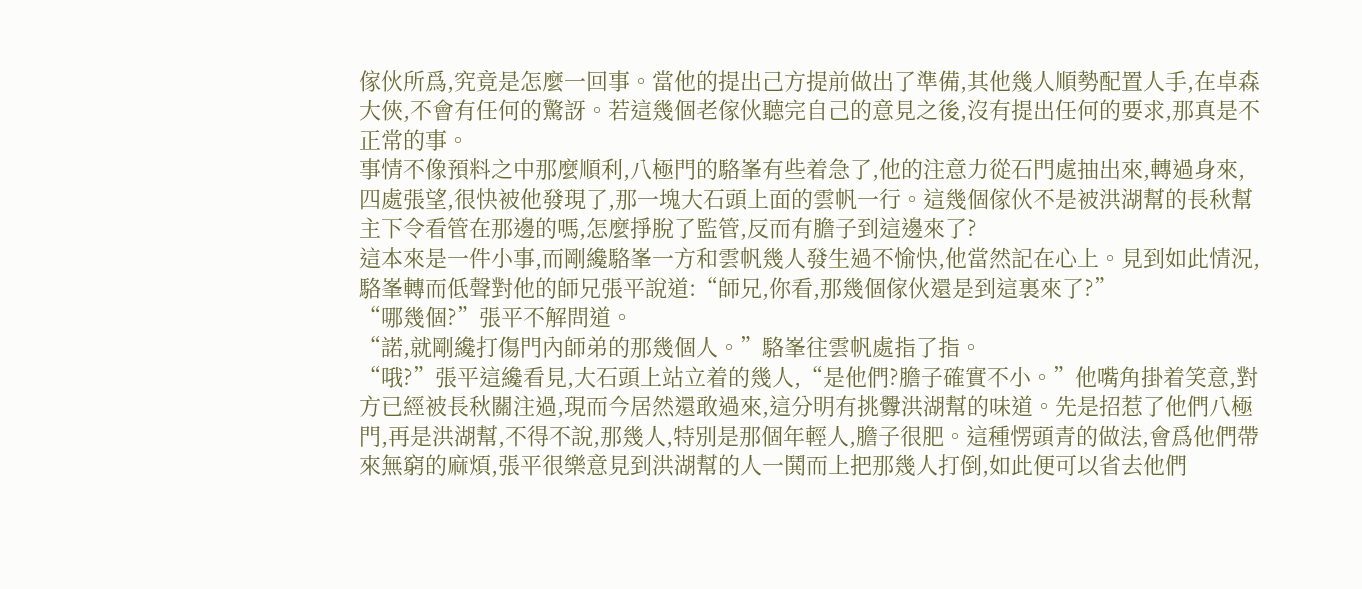傢伙所爲,究竟是怎麼一回事。當他的提出己方提前做出了準備,其他幾人順勢配置人手,在卓森大俠,不會有任何的驚訝。若這幾個老傢伙聽完自己的意見之後,沒有提出任何的要求,那真是不正常的事。
事情不像預料之中那麼順利,八極門的駱峯有些着急了,他的注意力從石門處抽出來,轉過身來,四處張望,很快被他發現了,那一塊大石頭上面的雲帆一行。這幾個傢伙不是被洪湖幫的長秋幫主下令看管在那邊的嗎,怎麼掙脫了監管,反而有膽子到這邊來了?
這本來是一件小事,而剛纔駱峯一方和雲帆幾人發生過不愉快,他當然記在心上。見到如此情況,駱峯轉而低聲對他的師兄張平說道:“師兄,你看,那幾個傢伙還是到這裏來了?”
“哪幾個?”張平不解問道。
“諾,就剛纔打傷門內師弟的那幾個人。”駱峯往雲帆處指了指。
“哦?”張平這纔看見,大石頭上站立着的幾人,“是他們?膽子確實不小。”他嘴角掛着笑意,對方已經被長秋關注過,現而今居然還敢過來,這分明有挑釁洪湖幫的味道。先是招惹了他們八極門,再是洪湖幫,不得不說,那幾人,特別是那個年輕人,膽子很肥。這種愣頭青的做法,會爲他們帶來無窮的麻煩,張平很樂意見到洪湖幫的人一鬨而上把那幾人打倒,如此便可以省去他們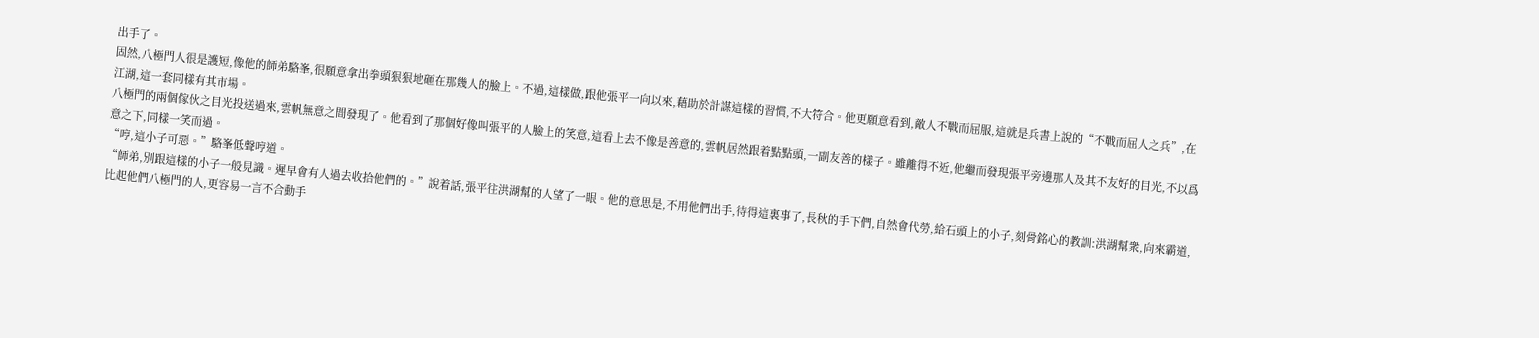出手了。
固然,八極門人很是護短,像他的師弟駱峯,很願意拿出拳頭狠狠地砸在那幾人的臉上。不過,這樣做,跟他張平一向以來,藉助於計謀這樣的習慣,不大符合。他更願意看到,敵人不戰而屈服,這就是兵書上說的“不戰而屈人之兵”,在江湖,這一套同樣有其市場。
八極門的兩個傢伙之目光投送過來,雲帆無意之間發現了。他看到了那個好像叫張平的人臉上的笑意,這看上去不像是善意的,雲帆居然跟着點點頭,一副友善的樣子。雖離得不近,他繼而發現張平旁邊那人及其不友好的目光,不以爲意之下,同樣一笑而過。
“哼,這小子可惡。”駱峯低聲哼道。
“師弟,別跟這樣的小子一般見識。遲早會有人過去收拾他們的。”說着話,張平往洪湖幫的人望了一眼。他的意思是,不用他們出手,待得這裏事了,長秋的手下們,自然會代勞,給石頭上的小子,刻骨銘心的教訓:洪湖幫衆,向來霸道,比起他們八極門的人,更容易一言不合動手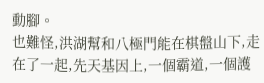動腳。
也難怪,洪湖幫和八極門能在棋盤山下,走在了一起,先天基因上,一個霸道,一個護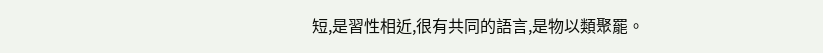短,是習性相近,很有共同的語言,是物以類聚罷。